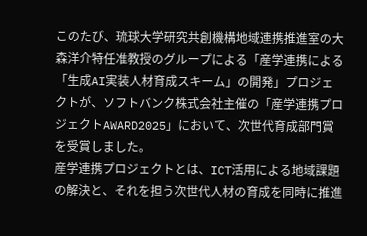このたび、琉球大学研究共創機構地域連携推進室の大森洋介特任准教授のグループによる「産学連携による「生成AI実装人材育成スキーム」の開発」プロジェクトが、ソフトバンク株式会社主催の「産学連携プロジェクトAWARD2025」において、次世代育成部門賞を受賞しました。
産学連携プロジェクトとは、ICT活用による地域課題の解決と、それを担う次世代人材の育成を同時に推進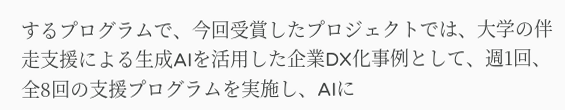するプログラムで、今回受賞したプロジェクトでは、大学の伴走支援による生成AIを活用した企業DX化事例として、週1回、全8回の支援プログラムを実施し、AIに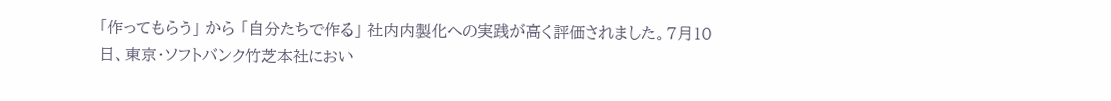「作ってもらう」 から 「自分たちで作る」 社内内製化への実践が高く評価されました。7月10日、東京・ソフトバンク竹芝本社におい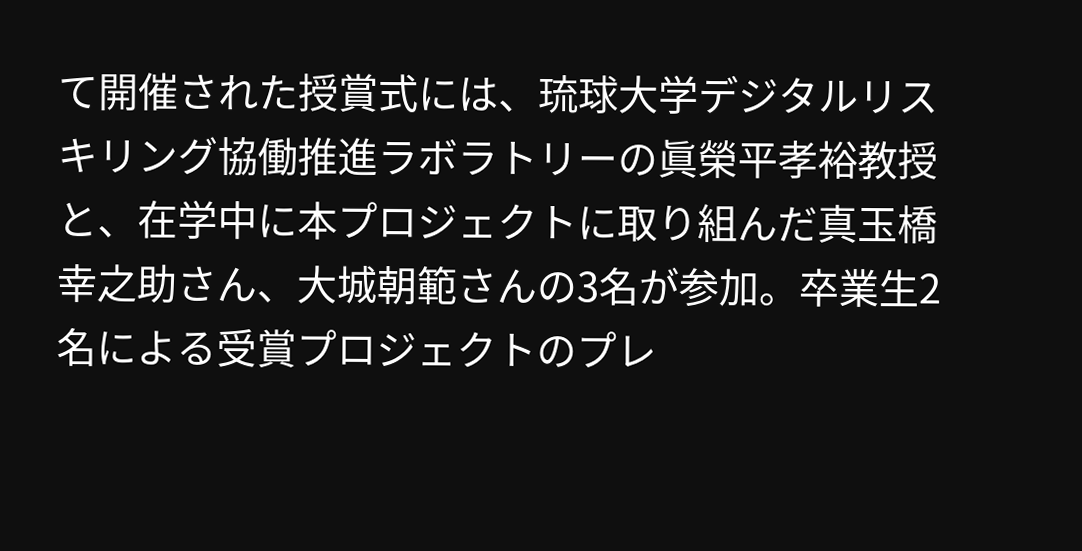て開催された授賞式には、琉球大学デジタルリスキリング協働推進ラボラトリーの眞榮平孝裕教授と、在学中に本プロジェクトに取り組んだ真玉橋幸之助さん、大城朝範さんの3名が参加。卒業生2名による受賞プロジェクトのプレ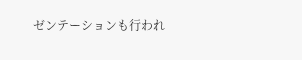ゼンテーションも行われ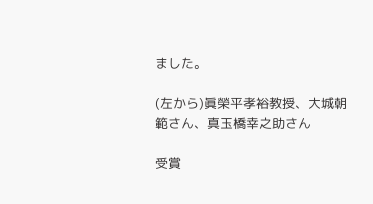ました。

(左から)眞榮平孝裕教授、大城朝範さん、真玉橋幸之助さん

受賞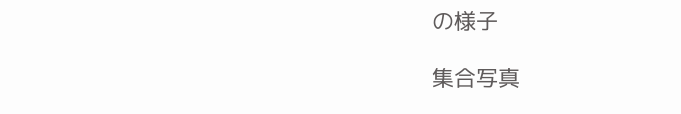の様子

集合写真